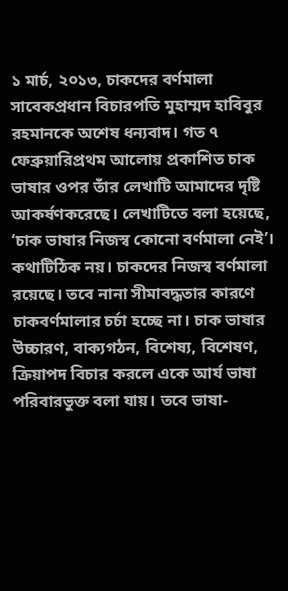১ মার্চ, ২০১৩, চাকদের বর্ণমালা
সাবেকপ্রধান বিচারপতি মুহাম্মদ হাবিবুর রহমানকে অশেষ ধন্যবাদ। গত ৭ ফেব্রুয়ারিপ্রথম আলোয় প্রকাশিত চাক ভাষার ওপর তাঁর লেখাটি আমাদের দৃষ্টি আকর্ষণকরেছে। লেখাটিতে বলা হয়েছে, ‘চাক ভাষার নিজস্ব কোনো বর্ণমালা নেই’। কথাটিঠিক নয়। চাকদের নিজস্ব বর্ণমালা রয়েছে। তবে নানা সীমাবদ্ধতার কারণে চাকবর্ণমালার চর্চা হচ্ছে না। চাক ভাষার উচ্চারণ, বাক্যগঠন, বিশেষ্য, বিশেষণ, ক্রিয়াপদ বিচার করলে একে আর্য ভাষা পরিবারভুক্ত বলা যায়। তবে ভাষা-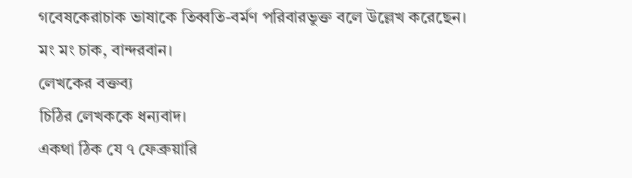গবেষকেরাচাক ভাষাকে তিব্বতি-বর্মণ পরিবারভুক্ত বলে উল্লেখ করেছেন।
মং মং চাক, বান্দরবান।
লেখকের বক্তব্য
চিঠির লেখককে ধন্যবাদ।
একথা ঠিক যে ৭ ফেব্রুয়ারি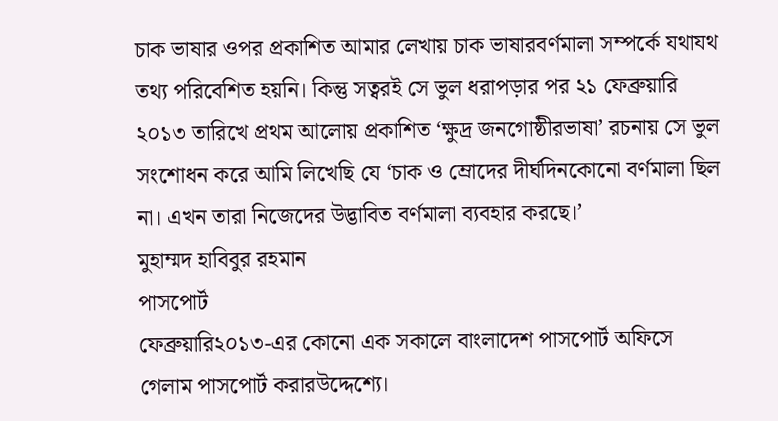চাক ভাষার ওপর প্রকাশিত আমার লেখায় চাক ভাষারবর্ণমালা সম্পর্কে যথাযথ তথ্য পরিবেশিত হয়নি। কিন্তু সত্বরই সে ভুল ধরাপড়ার পর ২১ ফেব্রুয়ারি ২০১৩ তারিখে প্রথম আলোয় প্রকাশিত ‘ক্ষুদ্র জনগোষ্ঠীরভাষা’ রচনায় সে ভুল সংশোধন করে আমি লিখেছি যে ‘চাক ও ম্রোদের দীর্ঘদিনকোনো বর্ণমালা ছিল না। এখন তারা নিজেদের উদ্ভাবিত বর্ণমালা ব্যবহার করছে।’
মুহাম্মদ হাবিবুর রহমান
পাসপোর্ট
ফেব্রুয়ারি২০১৩-এর কোনো এক সকালে বাংলাদেশ পাসপোর্ট অফিসে গেলাম পাসপোর্ট করারউদ্দেশ্যে।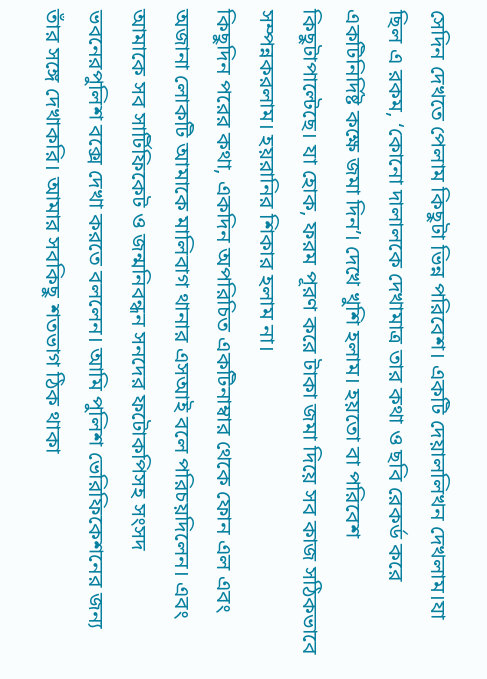সেদিন দেখতে পেলাম কিছুটা ভিন্ন পরিবেশ। একটি দেয়াললিখন দেখলাম।যা ছিল এ রকম, ‘কোনো দালালকে দেখামাত্র তার কথা ও ছবি রেকর্ড করে একটিনির্দিষ্ট কক্ষে জমা দিন’। দেখে খুশি হলাম। হয়তো বা পরিবেশ কিছুটাপাল্টেছে। যা হোক, ফরম পূরণ করে টাকা জমা দিয়ে সব কাজ সঠিকভাবে সম্পন্নকরলাম। হয়রানির শিকার হলাম না।
কিছুদিন পরের কথা, একদিন অপরিচিত একটিনাম্বার থেকে ফোন এল এবং অজানা লোকটি আমাকে মালিবাগ থানার এসআই বলে পরিচয়দিলেন। এবং আমাকে সব সার্টিফিকেট ও জন্মনিবন্ধন সনদের ফটোকপিসহ সংসদ ভবনেরপুলিশ বক্সে দেখা করতে বললেন। আমি পুলিশ ভেরিফিকেশনের জন্য তাঁর সঙ্গে দেখাকরি। আমার সবকিছু শতভাগ ঠিক থাকা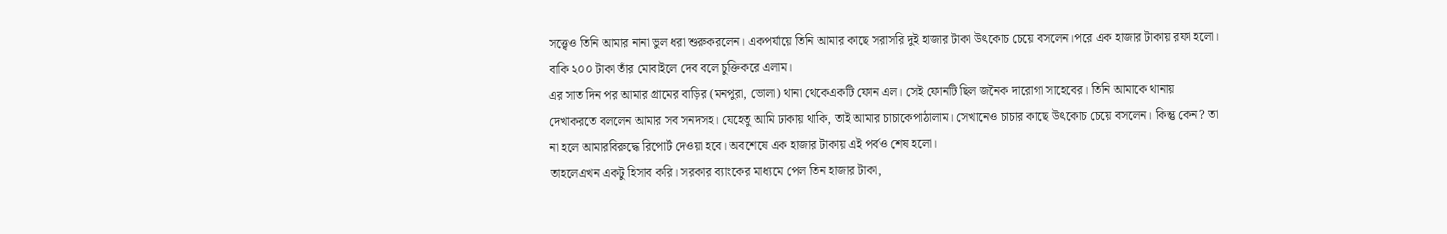সত্ত্বেও তিনি আমার নানা ভুল ধরা শুরুকরলেন। একপর্যায়ে তিনি আমার কাছে সরাসরি দুই হাজার টাকা উৎকোচ চেয়ে বসলেন।পরে এক হাজার টাকায় রফা হলো। বাকি ২০০ টাকা তাঁর মোবাইলে দেব বলে চুক্তিকরে এলাম।
এর সাত দিন পর আমার গ্রামের বাড়ির (মনপুরা, ভোলা) থানা থেকেএকটি ফোন এল। সেই ফোনটি ছিল জনৈক দারোগা সাহেবের। তিনি আমাকে থানায় দেখাকরতে বললেন আমার সব সনদসহ। যেহেতু আমি ঢাকায় থাকি, তাই আমার চাচাকেপাঠালাম। সেখানেও চাচার কাছে উৎকোচ চেয়ে বসলেন। কিন্তু কেন? তা না হলে আমারবিরুদ্ধে রিপোর্ট দেওয়া হবে। অবশেষে এক হাজার টাকায় এই পর্বও শেষ হলো।
তাহলেএখন একটু হিসাব করি। সরকার ব্যাংকের মাধ্যমে পেল তিন হাজার টাকা,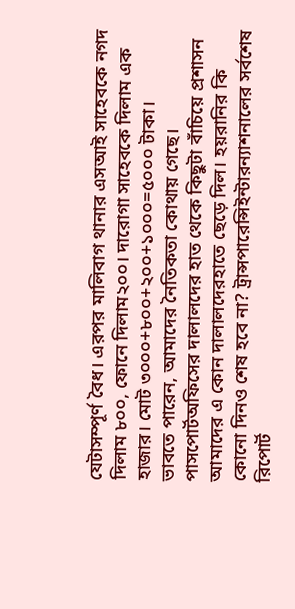যেটাসম্পূর্ণ বৈধ। এরপর মালিবাগ থানার এসআই সাহেবকে নগদ দিলাম ৮০০, ফোনে দিলাম২০০। দারোগা সাহেবকে দিলাম এক হাজার। মোট ৩০০০+৮০০+২০০+১০০০=৫০০০ টাকা।
ভাবতে পারেন, আমাদের নৈতিকতা কোথায় গেছে।
পাসপোর্টঅফিসের দালালদের হাত থেকে কিছুটা বাঁচিয়ে প্রশাসন আমাদের এ কোন দালালদেরহাতে ছেড়ে দিল। হয়রানির কি কোনো দিনও শেষ হবে না? ট্রান্সপারেন্সিইন্টারন্যাশনালের সর্বশেষ রিপোর্ট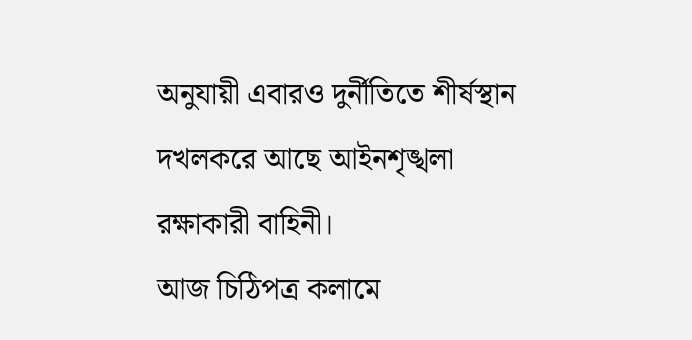অনুযায়ী এবারও দুর্নীতিতে শীর্ষস্থান দখলকরে আছে আইনশৃঙ্খলা রক্ষাকারী বাহিনী।
আজ চিঠিপত্র কলামে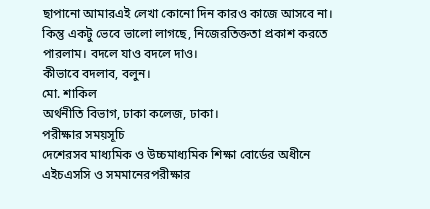ছাপানো আমারএই লেখা কোনো দিন কারও কাজে আসবে না। কিন্তু একটু ভেবে ভালো লাগছে, নিজেরতিক্ততা প্রকাশ করতে পারলাম। বদলে যাও বদলে দাও।
কীভাবে বদলাব, বলুন।
মো. শাকিল
অর্থনীতি বিভাগ, ঢাকা কলেজ, ঢাকা।
পরীক্ষার সময়সূচি
দেশেরসব মাধ্যমিক ও উচ্চমাধ্যমিক শিক্ষা বোর্ডের অধীনে এইচএসসি ও সমমানেরপরীক্ষার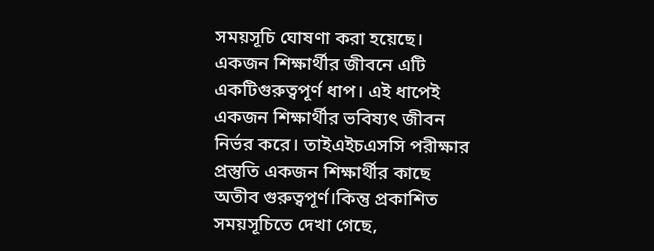সময়সূচি ঘোষণা করা হয়েছে। একজন শিক্ষার্থীর জীবনে এটি একটিগুরুত্বপূর্ণ ধাপ। এই ধাপেই একজন শিক্ষার্থীর ভবিষ্যৎ জীবন নির্ভর করে। তাইএইচএসসি পরীক্ষার প্রস্তুতি একজন শিক্ষার্থীর কাছে অতীব গুরুত্বপূর্ণ।কিন্তু প্রকাশিত সময়সূচিতে দেখা গেছে,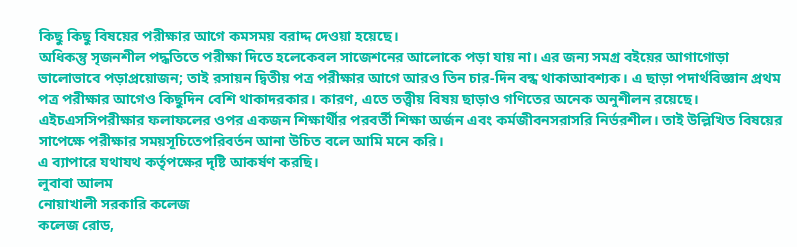কিছু কিছু বিষয়ের পরীক্ষার আগে কমসময় বরাদ্দ দেওয়া হয়েছে।
অধিকন্তু সৃজনশীল পদ্ধতিতে পরীক্ষা দিতে হলেকেবল সাজেশনের আলোকে পড়া যায় না। এর জন্য সমগ্র বইয়ের আগাগোড়া ভালোভাবে পড়াপ্রয়োজন; তাই রসায়ন দ্বিতীয় পত্র পরীক্ষার আগে আরও তিন চার-দিন বন্ধ থাকাআবশ্যক। এ ছাড়া পদার্থবিজ্ঞান প্রথম পত্র পরীক্ষার আগেও কিছুদিন বেশি থাকাদরকার। কারণ, এতে তত্ত্বীয় বিষয় ছাড়াও গণিতের অনেক অনুশীলন রয়েছে। এইচএসসিপরীক্ষার ফলাফলের ওপর একজন শিক্ষার্থীর পরবর্তী শিক্ষা অর্জন এবং কর্মজীবনসরাসরি নির্ভরশীল। তাই উল্লিখিত বিষয়ের সাপেক্ষে পরীক্ষার সময়সূচিতেপরিবর্তন আনা উচিত বলে আমি মনে করি।
এ ব্যাপারে যথাযথ কর্তৃপক্ষের দৃষ্টি আকর্ষণ করছি।
লুবাবা আলম
নোয়াখালী সরকারি কলেজ
কলেজ রোড,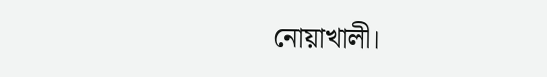নোয়াখালী।